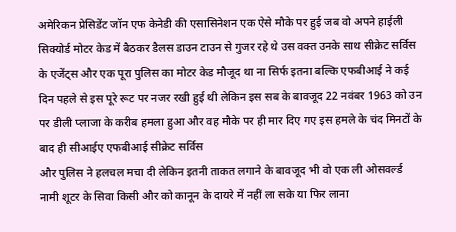अमेरिकन प्रेसिडेंट जॉन एफ केनेडी की एसासिनेशन एक ऐसे मौके पर हुई जब वो अपने हाईली सिक्योर्ड मोटर केड में बैठकर डैलस डाउन टाउन से गुजर रहे थे उस वक्त उनके साथ सीक्रेट सर्विस के एजेंट्स और एक पूरा पुलिस का मोटर केड मौजूद था ना सिर्फ इतना बल्कि एफबीआई ने कई दिन पहले से इस पूरे रूट पर नजर रखी हुई थी लेकिन इस सब के बावजूद 22 नवंबर 1963 को उन पर डीली प्लाजा के करीब हमला हुआ और वह मौके पर ही मार दिए गए इस हमले के चंद मिनटों के बाद ही सीआईए एफबीआई सीक्रेट सर्विस
और पुलिस ने हलचल मचा दी लेकिन इतनी ताकत लगाने के बावजूद भी वो एक ली ओसवर्ल्ड नामी शूटर के सिवा किसी और को कानून के दायरे में नहीं ला सके या फिर लाना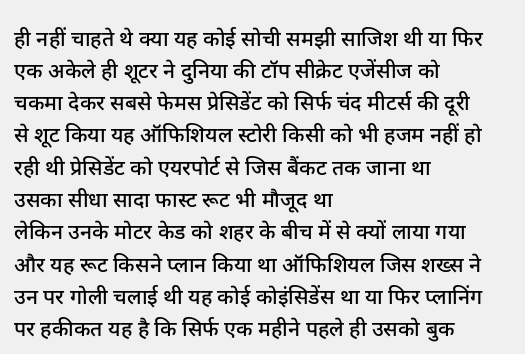ही नहीं चाहते थे क्या यह कोई सोची समझी साजिश थी या फिर एक अकेले ही शूटर ने दुनिया की टॉप सीक्रेट एजेंसीज को चकमा देकर सबसे फेमस प्रेसिडेंट को सिर्फ चंद मीटर्स की दूरी से शूट किया यह ऑफिशियल स्टोरी किसी को भी हजम नहीं हो रही थी प्रेसिडेंट को एयरपोर्ट से जिस बैंकट तक जाना था उसका सीधा सादा फास्ट रूट भी मौजूद था
लेकिन उनके मोटर केड को शहर के बीच में से क्यों लाया गया और यह रूट किसने प्लान किया था ऑफिशियल जिस शख्स ने उन पर गोली चलाई थी यह कोई कोइंसिडेंस था या फिर प्लानिंग पर हकीकत यह है कि सिर्फ एक महीने पहले ही उसको बुक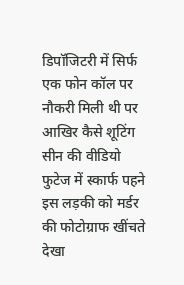डिपॉजिटरी में सिर्फ एक फोन कॉल पर नौकरी मिली थी पर आखिर कैसे शूटिंग सीन की वीडियो फुटेज में स्कार्फ पहने इस लड़की को मर्डर की फोटोग्राफ खींचते देखा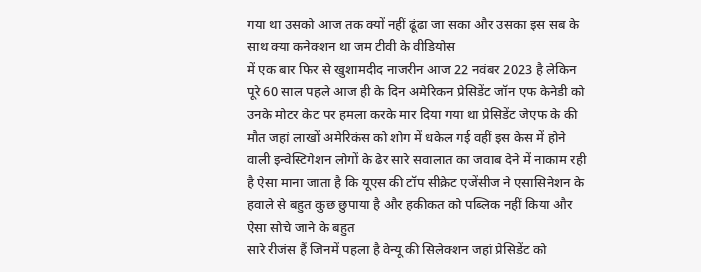गया था उसको आज तक क्यों नहीं ढूंढा जा सका और उसका इस सब के साथ क्या कनेक्शन था जम टीवी के वीडियोस
में एक बार फिर से खुशामदीद नाजरीन आज 22 नवंबर 2023 है लेकिन पूरे 60 साल पहले आज ही के दिन अमेरिकन प्रेसिडेंट जॉन एफ केनेडी को उनके मोटर केट पर हमला करके मार दिया गया था प्रेसिडेंट जेएफ के की मौत जहां लाखों अमेरिकंस को शोग में धकेल गई वहीं इस केस में होने वाली इन्वेस्टिगेशन लोगों के ढेर सारे सवालात का जवाब देने में नाकाम रही है ऐसा माना जाता है कि यूएस की टॉप सीक्रेट एजेंसीज ने एसासिनेशन के हवाले से बहुत कुछ छुपाया है और हकीकत को पब्लिक नहीं किया और ऐसा सोचे जाने के बहुत
सारे रीजंस हैं जिनमें पहला है वेन्यू की सिलेक्शन जहां प्रेसिडेंट को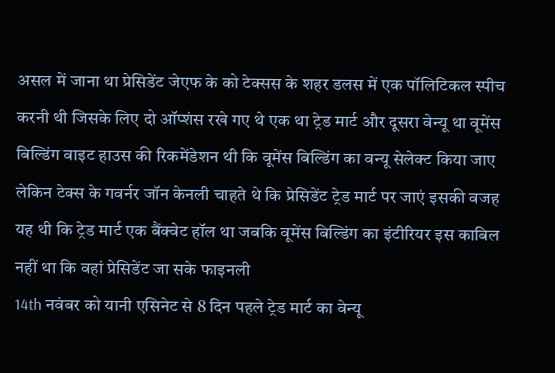असल में जाना था प्रेसिडेंट जेएफ के को टेक्सस के शहर डलस में एक पॉलिटिकल स्पीच करनी थी जिसके लिए दो ऑप्शंस रखे गए थे एक था ट्रेड मार्ट और दूसरा वेन्यू था वूमेंस बिल्डिंग वाइट हाउस की रिकमेंडेशन थी कि वूमेंस बिल्डिंग का वन्यू सेलेक्ट किया जाए लेकिन टेक्स के गवर्नर जॉन केनली चाहते थे कि प्रेसिडेंट ट्रेड मार्ट पर जाएं इसकी वजह यह थी कि ट्रेड मार्ट एक बैंक्वेट हॉल था जबकि वूमेंस बिल्डिंग का इंटीरियर इस काबिल नहीं था कि वहां प्रेसिडेंट जा सके फाइनली
14th नवंबर को यानी एसिनेट से 8 दिन पहले ट्रेड मार्ट का वेन्यू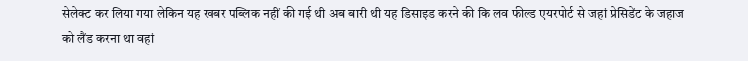सेलेक्ट कर लिया गया लेकिन यह खबर पब्लिक नहीं की गई थी अब बारी थी यह डिसाइड करने की कि लव फील्ड एयरपोर्ट से जहां प्रेसिडेंट के जहाज को लैंड करना था वहां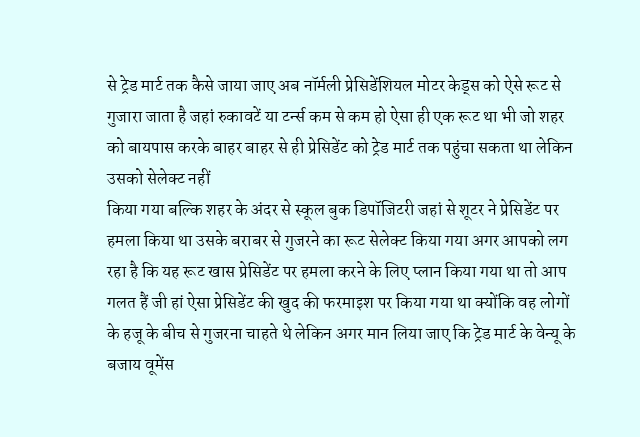से ट्रेड मार्ट तक कैसे जाया जाए अब नॉर्मली प्रेसिडेंशियल मोटर केड्स को ऐसे रूट से गुजारा जाता है जहां रुकावटें या टर्न्स कम से कम हो ऐसा ही एक रूट था भी जो शहर को बायपास करके बाहर बाहर से ही प्रेसिडेंट को ट्रेड मार्ट तक पहुंचा सकता था लेकिन उसको सेलेक्ट नहीं
किया गया बल्कि शहर के अंदर से स्कूल बुक डिपॉजिटरी जहां से शूटर ने प्रेसिडेंट पर हमला किया था उसके बराबर से गुजरने का रूट सेलेक्ट किया गया अगर आपको लग रहा है कि यह रूट खास प्रेसिडेंट पर हमला करने के लिए प्लान किया गया था तो आप गलत हैं जी हां ऐसा प्रेसिडेंट की खुद की फरमाइश पर किया गया था क्योंकि वह लोगों के हजू के बीच से गुजरना चाहते थे लेकिन अगर मान लिया जाए कि ट्रेड मार्ट के वेन्यू के बजाय वूमेंस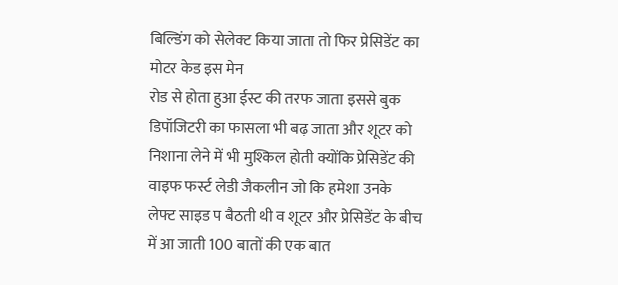बिल्डिंग को सेलेक्ट किया जाता तो फिर प्रेसिडेंट का मोटर केड इस मेन
रोड से होता हुआ ईस्ट की तरफ जाता इससे बुक डिपॉजिटरी का फासला भी बढ़ जाता और शूटर को निशाना लेने में भी मुश्किल होती क्योंकि प्रेसिडेंट की वाइफ फर्स्ट लेडी जैकलीन जो कि हमेशा उनके लेफ्ट साइड प बैठती थी व शूटर और प्रेसिडेंट के बीच में आ जाती 100 बातों की एक बात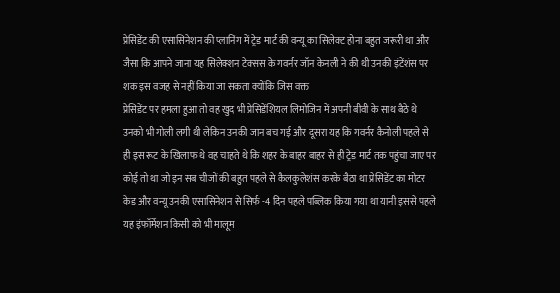प्रेसिडेंट की एसासिनेशन की प्लानिंग में ट्रेड मार्ट की वन्यू का सिलेक्ट होना बहुत जरूरी था और जैसा कि आपने जाना यह सिलेक्शन टेक्सस के गवर्नर जॉन केनली ने की थी उनकी इंटेंशंस पर शक इस वजह से नहीं किया जा सकता क्योंकि जिस वक्त
प्रेसिडेंट पर हमला हुआ तो वह खुद भी प्रेसिडेंशियल लिमोजिन में अपनी बीवी के साथ बैठे थे उनको भी गोली लगी थी लेकिन उनकी जान बच गई और दूसरा यह कि गवर्नर कैनोली पहले से ही इस रूट के खिलाफ थे वह चाहते थे कि शहर के बाहर बाहर से ही ट्रेड मार्ट तक पहुंचा जाए पर कोई तो था जो इन सब चीजों की बहुत पहले से कैलकुलेशंस करके बैठा था प्रेसिडेंट का मोटर केड और वन्यू उनकी एसासिनेशन से सिर्फ -4 दिन पहले पब्लिक किया गया था यानी इससे पहले यह इंफॉर्मेशन किसी को भी मालूम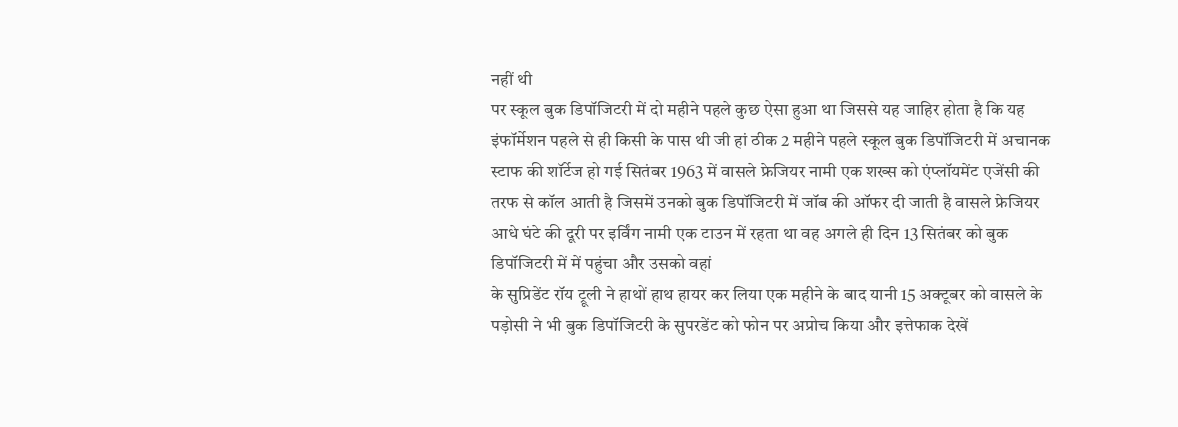नहीं थी
पर स्कूल बुक डिपॉजिटरी में दो महीने पहले कुछ ऐसा हुआ था जिससे यह जाहिर होता है कि यह इंफॉर्मेशन पहले से ही किसी के पास थी जी हां ठीक 2 महीने पहले स्कूल बुक डिपॉजिटरी में अचानक स्टाफ की शॉर्टेज हो गई सितंबर 1963 में वासले फ्रेजियर नामी एक शख्स को एंप्लॉयमेंट एजेंसी की तरफ से कॉल आती है जिसमें उनको बुक डिपॉजिटरी में जॉब की ऑफर दी जाती है वासले फ्रेजियर आधे घंटे की दूरी पर इर्विंग नामी एक टाउन में रहता था वह अगले ही दिन 13 सितंबर को बुक डिपॉजिटरी में में पहुंचा और उसको वहां
के सुप्रिडेंट रॉय ट्रूली ने हाथों हाथ हायर कर लिया एक महीने के बाद यानी 15 अक्टूबर को वासले के पड़ोसी ने भी बुक डिपॉजिटरी के सुपरडेंट को फोन पर अप्रोच किया और इत्तेफाक देखें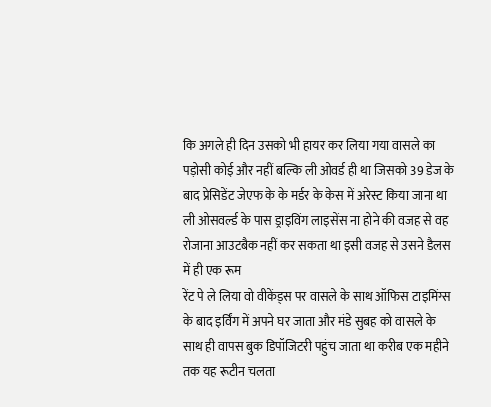कि अगले ही दिन उसको भी हायर कर लिया गया वासले का पड़ोसी कोई और नहीं बल्कि ली ओवर्ड ही था जिसको 39 डेज के बाद प्रेसिडेंट जेएफ के के मर्डर के केस में अरेस्ट किया जाना था ली ओसवर्ल्ड के पास ड्राइविंग लाइसेंस ना होने की वजह से वह रोजाना आउटबैक नहीं कर सकता था इसी वजह से उसने डैलस में ही एक रूम
रेंट पे ले लिया वो वीकेंड्स पर वासले के साथ ऑफिस टाइमिंग्स के बाद इर्विंग में अपने घर जाता और मंडे सुबह को वासले के साथ ही वापस बुक डिपॉजिटरी पहुंच जाता था करीब एक महीने तक यह रूटीन चलता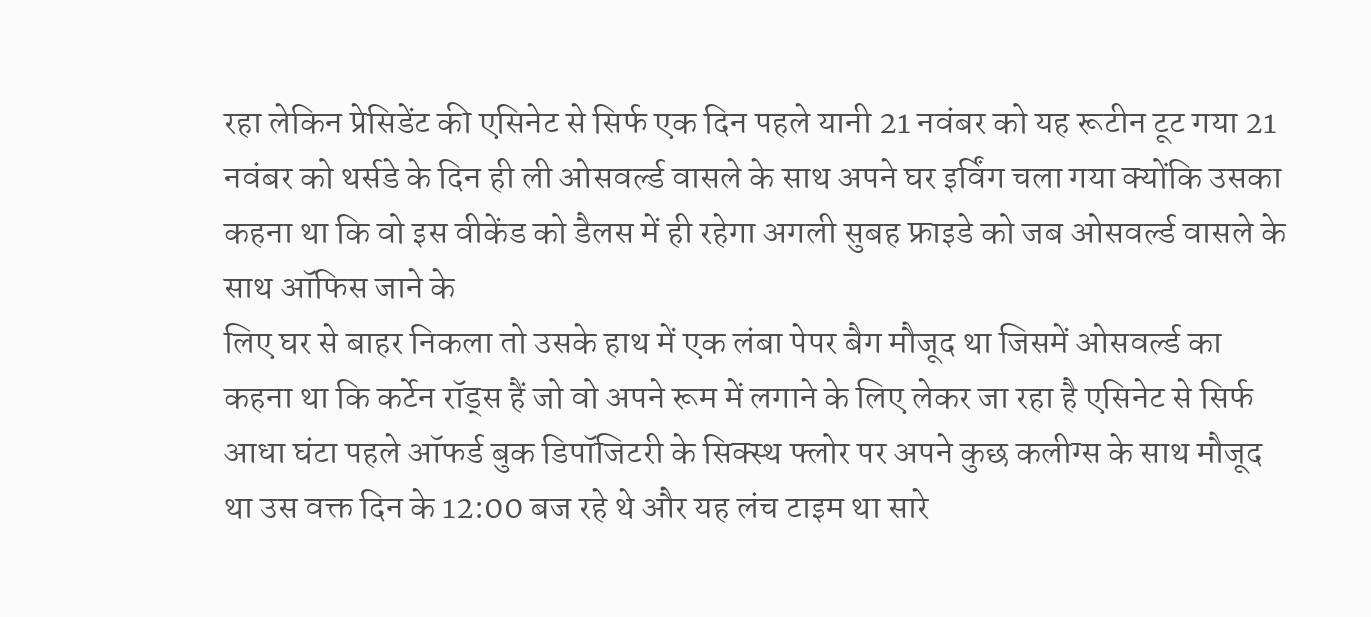रहा लेकिन प्रेसिडेंट की एसिनेट से सिर्फ एक दिन पहले यानी 21 नवंबर को यह रूटीन टूट गया 21 नवंबर को थर्सडे के दिन ही ली ओसवर्ल्ड वासले के साथ अपने घर इर्विंग चला गया क्योंकि उसका कहना था कि वो इस वीकेंड को डैलस में ही रहेगा अगली सुबह फ्राइडे को जब ओसवर्ल्ड वासले के साथ ऑफिस जाने के
लिए घर से बाहर निकला तो उसके हाथ में एक लंबा पेपर बैग मौजूद था जिसमें ओसवर्ल्ड का कहना था कि कर्टेन रॉड्स हैं जो वो अपने रूम में लगाने के लिए लेकर जा रहा है एसिनेट से सिर्फ आधा घंटा पहले ऑफर्ड बुक डिपॉजिटरी के सिक्स्थ फ्लोर पर अपने कुछ कलीग्स के साथ मौजूद था उस वक्त दिन के 12:00 बज रहे थे और यह लंच टाइम था सारे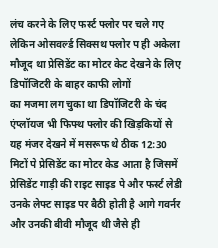लंच करने के लिए फर्स्ट फ्लोर पर चले गए लेकिन ओसवर्ल्ड सिक्सथ फ्लोर प ही अकेला मौजूद था प्रेसिडेंट का मोटर केट देखने के लिए डिपॉजिटरी के बाहर काफी लोगों
का मजमा लग चुका था डिपॉजिटरी के चंद एंप्लॉयज भी फिफ्थ फ्लोर की खिड़कियों से यह मंजर देखने में मसरूफ थे ठीक 12:30 मिटों पे प्रेसिडेंट का मोटर केड आता है जिसमें प्रेसिडेंट गाड़ी की राइट साइड पे और फर्स्ट लेडी उनके लेफ्ट साइड पर बैठी होती है आगे गवर्नर और उनकी बीवी मौजूद थी जैसे ही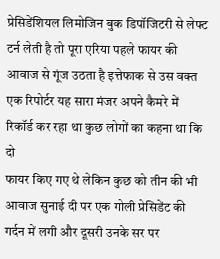प्रेसिडेंशियल लिमोजिन बुक डिपॉजिटरी से लेफ्ट टर्न लेती है तो पूरा एरिया पहले फायर की आवाज से गूंज उठता है इत्तेफाक से उस वक्त एक रिपोर्टर यह सारा मंजर अपने कैमरे में रिकॉर्ड कर रहा था कुछ लोगों का कहना था कि दो
फायर किए गए थे लेकिन कुछ को तीन की भी आवाज सुनाई दी पर एक गोली प्रेसिडेंट की गर्दन में लगी और दूसरी उनके सर पर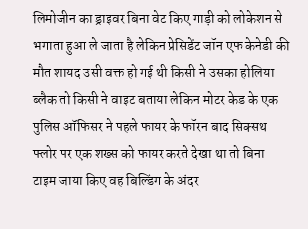लिमोजीन का ड्राइवर बिना वेट किए गाड़ी को लोकेशन से भगाता हुआ ले जाता है लेकिन प्रेसिडेंट जॉन एफ केनेडी की मौत शायद उसी वक्त हो गई थी किसी ने उसका होलिया ब्लैक तो किसी ने वाइट बताया लेकिन मोटर केड के एक पुलिस ऑफिसर ने पहले फायर के फॉरन बाद सिक्सथ फ्लोर पर एक शख्स को फायर करते देखा था तो बिना टाइम जाया किए वह बिल्डिंग के अंदर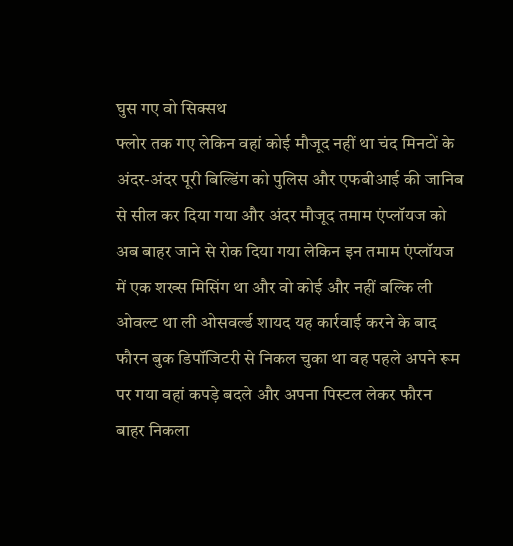घुस गए वो सिक्सथ
फ्लोर तक गए लेकिन वहां कोई मौजूद नहीं था चंद मिनटों के अंदर-अंदर पूरी बिल्डिंग को पुलिस और एफबीआई की जानिब से सील कर दिया गया और अंदर मौजूद तमाम एंप्लॉयज को अब बाहर जाने से रोक दिया गया लेकिन इन तमाम एंप्लॉयज में एक शख्स मिसिंग था और वो कोई और नहीं बल्कि ली ओवल्ट था ली ओसवर्ल्ड शायद यह कार्रवाई करने के बाद फौरन बुक डिपॉजिटरी से निकल चुका था वह पहले अपने रूम पर गया वहां कपड़े बदले और अपना पिस्टल लेकर फौरन बाहर निकला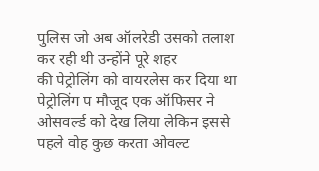पुलिस जो अब ऑलरेडी उसको तलाश कर रही थी उन्होंने पूरे शहर
की पेट्रोलिंग को वायरलेस कर दिया था पेट्रोलिंग प मौजूद एक ऑफिसर ने ओसवर्ल्ड को देख लिया लेकिन इससे पहले वोह कुछ करता ओवल्ट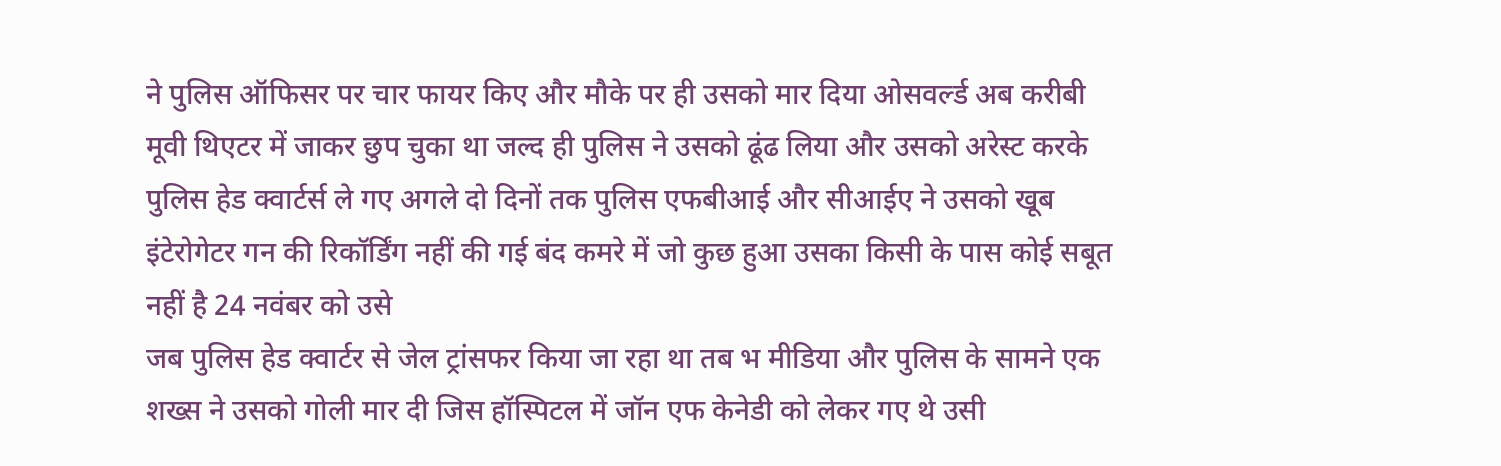ने पुलिस ऑफिसर पर चार फायर किए और मौके पर ही उसको मार दिया ओसवर्ल्ड अब करीबी मूवी थिएटर में जाकर छुप चुका था जल्द ही पुलिस ने उसको ढूंढ लिया और उसको अरेस्ट करके पुलिस हेड क्वार्टर्स ले गए अगले दो दिनों तक पुलिस एफबीआई और सीआईए ने उसको खूब इंटेरोगेटर गन की रिकॉर्डिंग नहीं की गई बंद कमरे में जो कुछ हुआ उसका किसी के पास कोई सबूत नहीं है 24 नवंबर को उसे
जब पुलिस हेड क्वार्टर से जेल ट्रांसफर किया जा रहा था तब भ मीडिया और पुलिस के सामने एक शख्स ने उसको गोली मार दी जिस हॉस्पिटल में जॉन एफ केनेडी को लेकर गए थे उसी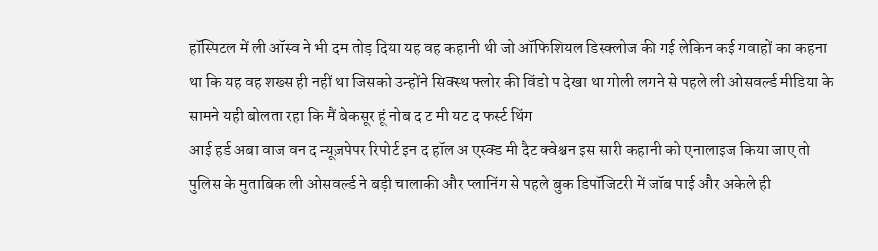हॉस्पिटल में ली ऑस्व ने भी दम तोड़ दिया यह वह कहानी थी जो ऑफिशियल डिस्क्लोज की गई लेकिन कई गवाहों का कहना था कि यह वह शख्स ही नहीं था जिसको उन्होंने सिक्स्थ फ्लोर की विंडो प देखा था गोली लगने से पहले ली ओसवर्ल्ड मीडिया के सामने यही बोलता रहा कि मैं बेकसूर हूं नोब द ट मी यट द फर्स्ट थिंग
आई हर्ड अबा वाज वन द न्यूज़पेपर रिपोर्ट इन द हॉल अ एस्क्ड मी दैट क्वेश्चन इस सारी कहानी को एनालाइज किया जाए तो पुलिस के मुताबिक ली ओसवर्ल्ड ने बड़ी चालाकी और प्लानिंग से पहले बुक डिपॉजिटरी में जॉब पाई और अकेले ही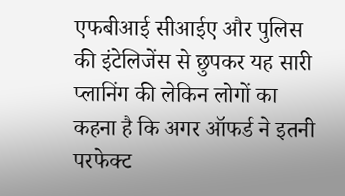एफबीआई सीआईए और पुलिस की इंटेलिजेंस से छुपकर यह सारी प्लानिंग की लेकिन लोगों का कहना है कि अगर ऑफर्ड ने इतनी परफेक्ट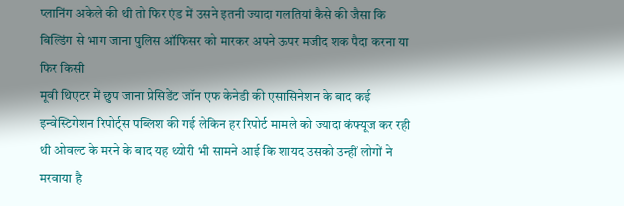प्लानिंग अकेले की थी तो फिर एंड में उसने इतनी ज्यादा गलतियां कैसे की जैसा कि बिल्डिंग से भाग जाना पुलिस ऑफिसर को मारकर अपने ऊपर मजीद शक पैदा करना या फिर किसी
मूवी थिएटर में छुप जाना प्रेसिडेंट जॉन एफ केनेडी की एसासिनेशन के बाद कई इन्वेस्टिगेशन रिपोर्ट्स पब्लिश की गई लेकिन हर रिपोर्ट मामले को ज्यादा कंफ्यूज कर रही थी ओवल्ट के मरने के बाद यह थ्योरी भी सामने आई कि शायद उसको उन्हीं लोगों ने मरवाया है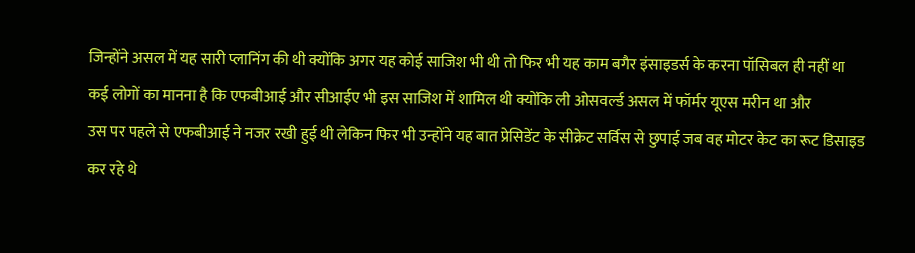जिन्होंने असल में यह सारी प्लानिंग की थी क्योंकि अगर यह कोई साजिश भी थी तो फिर भी यह काम बगैर इंसाइडर्स के करना पॉसिबल ही नहीं था कई लोगों का मानना है कि एफबीआई और सीआईए भी इस साजिश में शामिल थी क्योंकि ली ओसवर्ल्ड असल में फॉर्मर यूएस मरीन था और
उस पर पहले से एफबीआई ने नजर रखी हुई थी लेकिन फिर भी उन्होंने यह बात प्रेसिडेंट के सीक्रेट सर्विस से छुपाई जब वह मोटर केट का रूट डिसाइड कर रहे थे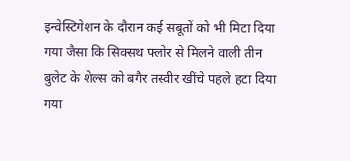इन्वेस्टिगेशन के दौरान कई सबूतों को भी मिटा दिया गया जैसा कि सिक्सथ फ्लोर से मिलने वाली तीन बुलेट के शेल्स को बगैर तस्वीर खींचे पहले हटा दिया गया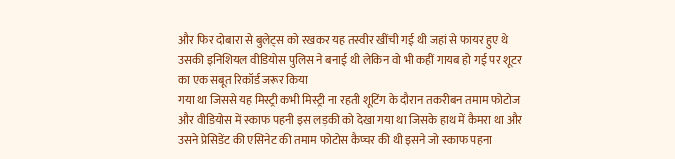और फिर दोबारा से बुलेट्स को रखकर यह तस्वीर खींची गई थी जहां से फायर हुए थे उसकी इनिशियल वीडियोस पुलिस ने बनाई थी लेकिन वो भी कहीं गायब हो गई पर शूटर का एक सबूत रिकॉर्ड जरूर किया
गया था जिससे यह मिस्ट्री कभी मिस्ट्री ना रहती शूटिंग के दौरान तकरीबन तमाम फोटोज और वीडियोस में स्काफ पहनी इस लड़की को देखा गया था जिसके हाथ में कैमरा था और उसने प्रेसिडेंट की एसिनेट की तमाम फोटोस कैप्चर की थी इसने जो स्काफ पहना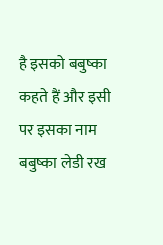है इसको बबुष्का कहते हैं और इसी पर इसका नाम बबुष्का लेडी रख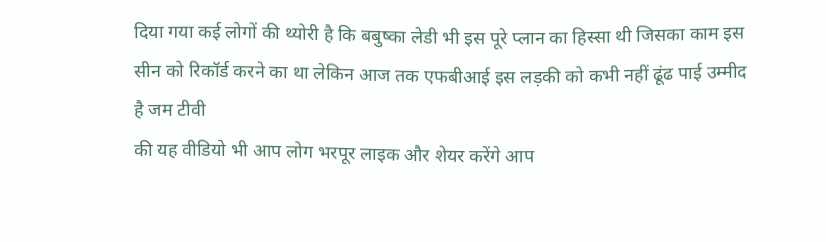दिया गया कई लोगों की थ्योरी है कि बबुष्का लेडी भी इस पूरे प्लान का हिस्सा थी जिसका काम इस सीन को रिकॉर्ड करने का था लेकिन आज तक एफबीआई इस लड़की को कभी नहीं ढूंढ पाई उम्मीद है जम टीवी
की यह वीडियो भी आप लोग भरपूर लाइक और शेयर करेंगे आप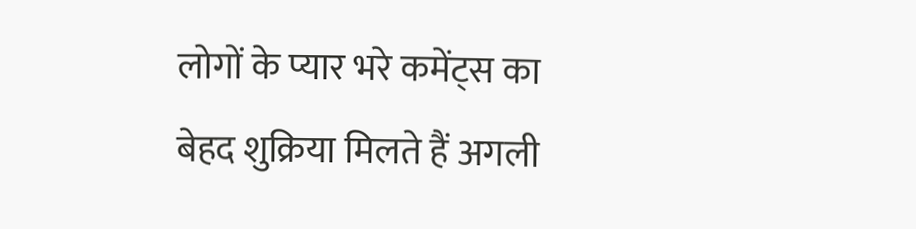लोगों के प्यार भरे कमेंट्स का बेहद शुक्रिया मिलते हैं अगली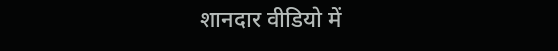शानदार वीडियो में